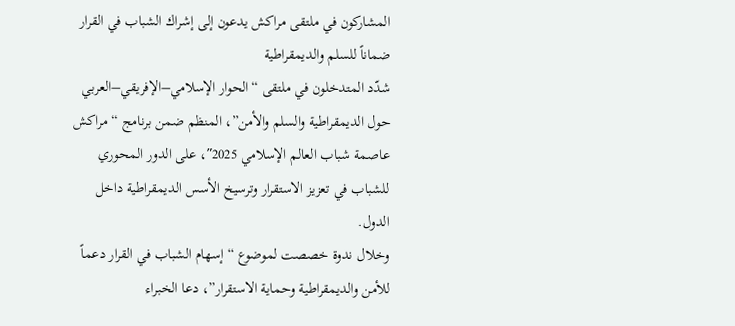المشاركون في ملتقى مراكش يدعون إلى إشراك الشباب في القرار ضماناً للسلم والديمقراطية
شدّد المتدخلون في ملتقى “الحوار الإسلامي–الإفريقي–العربي حول الديمقراطية والسلم والأمن”، المنظم ضمن برنامج “مراكش عاصمة شباب العالم الإسلامي 2025″، على الدور المحوري للشباب في تعزيز الاستقرار وترسيخ الأسس الديمقراطية داخل الدول.
وخلال ندوة خصصت لموضوع “إسهام الشباب في القرار دعماً للأمن والديمقراطية وحماية الاستقرار”، دعا الخبراء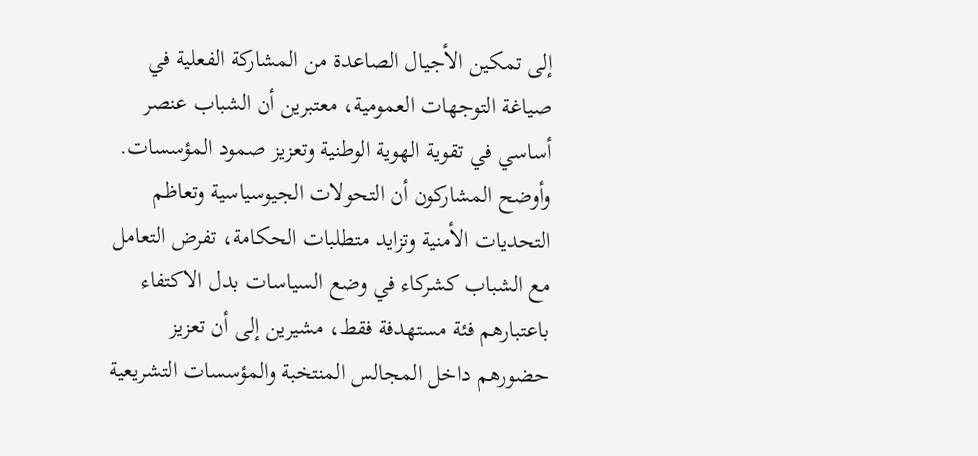إلى تمكين الأجيال الصاعدة من المشاركة الفعلية في صياغة التوجهات العمومية، معتبرين أن الشباب عنصر أساسي في تقوية الهوية الوطنية وتعزيز صمود المؤسسات.
وأوضح المشاركون أن التحولات الجيوسياسية وتعاظم التحديات الأمنية وتزايد متطلبات الحكامة، تفرض التعامل مع الشباب كشركاء في وضع السياسات بدل الاكتفاء باعتبارهم فئة مستهدفة فقط، مشيرين إلى أن تعزيز حضورهم داخل المجالس المنتخبة والمؤسسات التشريعية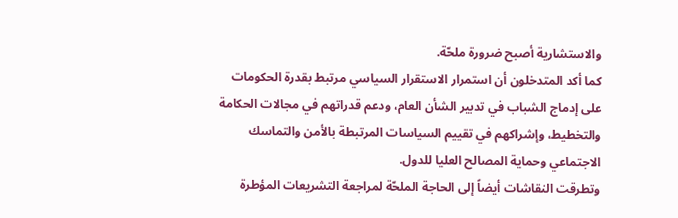والاستشارية أصبح ضرورة ملحّة.
كما أكد المتدخلون أن استمرار الاستقرار السياسي مرتبط بقدرة الحكومات على إدماج الشباب في تدبير الشأن العام، ودعم قدراتهم في مجالات الحكامة والتخطيط، وإشراكهم في تقييم السياسات المرتبطة بالأمن والتماسك الاجتماعي وحماية المصالح العليا للدول.
وتطرقت النقاشات أيضاً إلى الحاجة الملحّة لمراجعة التشريعات المؤطرة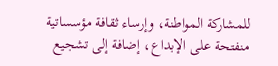للمشاركة المواطنة، وإرساء ثقافة مؤسساتية منفتحة على الإبداع، إضافة إلى تشجيع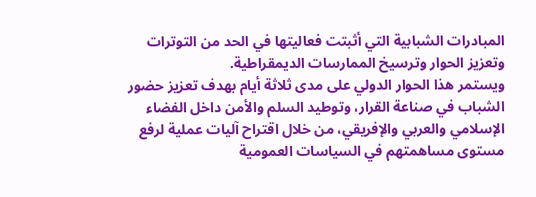المبادرات الشبابية التي أثبتت فعاليتها في الحد من التوترات وتعزيز الحوار وترسيخ الممارسات الديمقراطية.
ويستمر هذا الحوار الدولي على مدى ثلاثة أيام بهدف تعزيز حضور الشباب في صناعة القرار، وتوطيد السلم والأمن داخل الفضاء الإسلامي والعربي والإفريقي، من خلال اقتراح آليات عملية لرفع مستوى مساهمتهم في السياسات العمومية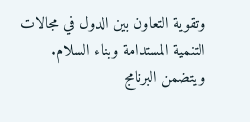وتقوية التعاون بين الدول في مجالات التنمية المستدامة وبناء السلام.
ويتضمن البرنامج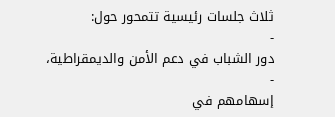ثلاث جلسات رئيسية تتمحور حول:
-
دور الشباب في دعم الأمن والديمقراطية،
-
إسهامهم في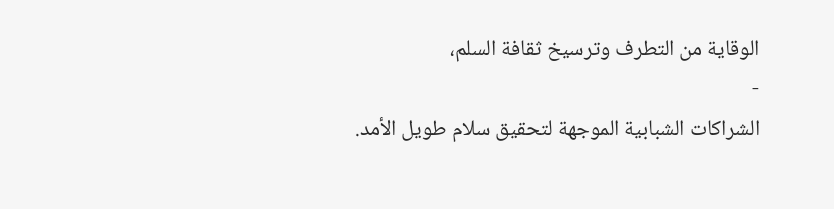الوقاية من التطرف وترسيخ ثقافة السلم،
-
الشراكات الشبابية الموجهة لتحقيق سلام طويل الأمد.